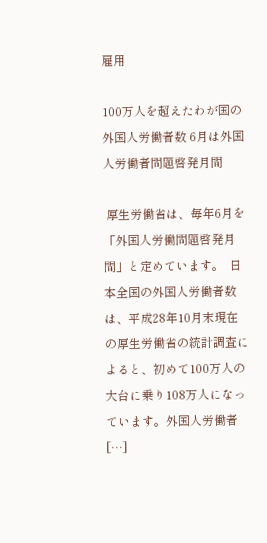雇用

100万人を超えたわが国の外国人労働者数 6月は外国人労働者問題啓発月間

 厚生労働省は、毎年6月を「外国人労働問題啓発月間」と定めています。  日本全国の外国人労働者数は、平成28年10月末現在の厚生労働省の統計調査によると、初めて100万人の大台に乗り108万人になっています。外国人労働者 […]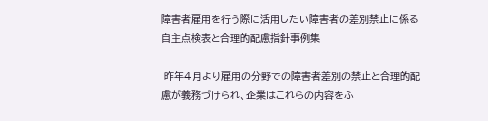障害者雇用を行う際に活用したい障害者の差別禁止に係る自主点検表と合理的配慮指針事例集

 昨年4月より雇用の分野での障害者差別の禁止と合理的配慮が義務づけられ、企業はこれらの内容をふ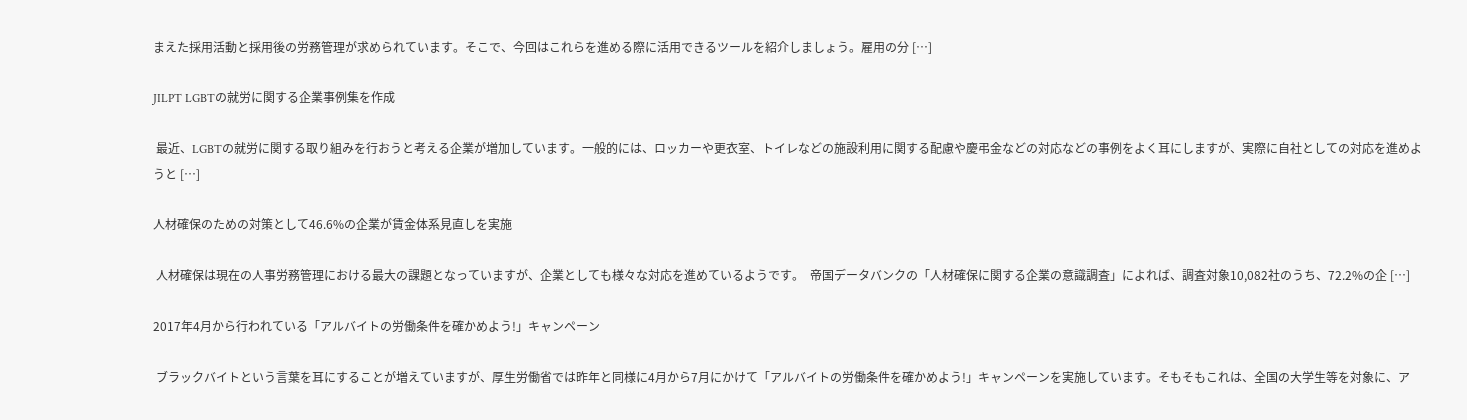まえた採用活動と採用後の労務管理が求められています。そこで、今回はこれらを進める際に活用できるツールを紹介しましょう。雇用の分 […]

JILPT LGBTの就労に関する企業事例集を作成

 最近、LGBTの就労に関する取り組みを行おうと考える企業が増加しています。一般的には、ロッカーや更衣室、トイレなどの施設利用に関する配慮や慶弔金などの対応などの事例をよく耳にしますが、実際に自社としての対応を進めようと […]

人材確保のための対策として46.6%の企業が賃金体系見直しを実施

 人材確保は現在の人事労務管理における最大の課題となっていますが、企業としても様々な対応を進めているようです。  帝国データバンクの「人材確保に関する企業の意識調査」によれば、調査対象10,082社のうち、72.2%の企 […]

2017年4月から行われている「アルバイトの労働条件を確かめよう!」キャンペーン

 ブラックバイトという言葉を耳にすることが増えていますが、厚生労働省では昨年と同様に4月から7月にかけて「アルバイトの労働条件を確かめよう!」キャンペーンを実施しています。そもそもこれは、全国の大学生等を対象に、ア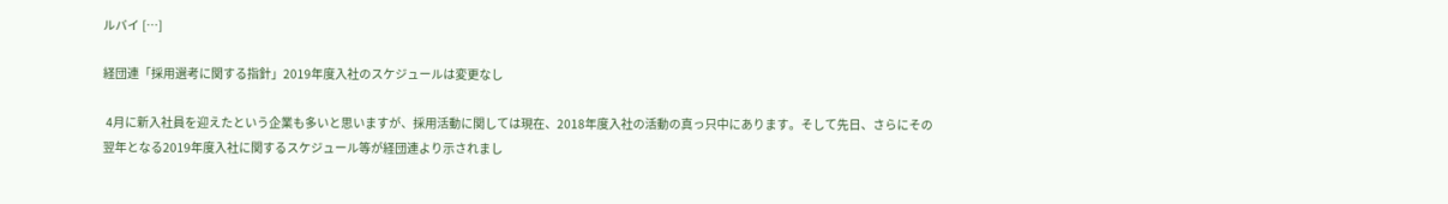ルバイ […]

経団連「採用選考に関する指針」2019年度入社のスケジュールは変更なし

 4月に新入社員を迎えたという企業も多いと思いますが、採用活動に関しては現在、2018年度入社の活動の真っ只中にあります。そして先日、さらにその翌年となる2019年度入社に関するスケジュール等が経団連より示されまし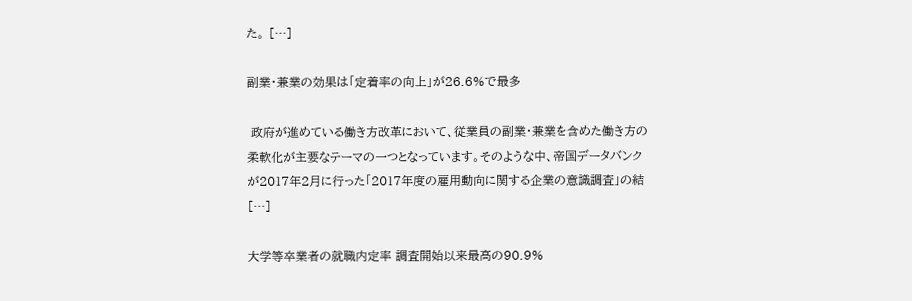た。 […]

副業・兼業の効果は「定着率の向上」が26.6%で最多

 政府が進めている働き方改革において、従業員の副業・兼業を含めた働き方の柔軟化が主要なテーマの一つとなっています。そのような中、帝国データバンクが2017年2月に行った「2017年度の雇用動向に関する企業の意識調査」の結 […]

大学等卒業者の就職内定率 調査開始以来最高の90.9%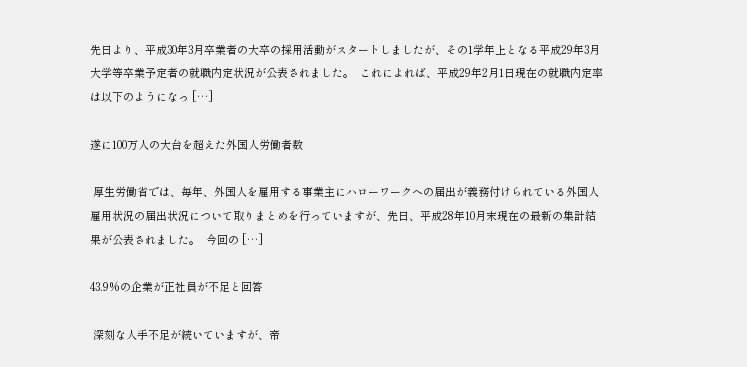先日より、平成30年3月卒業者の大卒の採用活動がスタートしましたが、その1学年上となる平成29年3月大学等卒業予定者の就職内定状況が公表されました。  これによれば、平成29年2月1日現在の就職内定率は以下のようになっ […]

遂に100万人の大台を超えた外国人労働者数

 厚生労働省では、毎年、外国人を雇用する事業主にハローワークへの届出が義務付けられている外国人雇用状況の届出状況について取りまとめを行っていますが、先日、平成28年10月末現在の最新の集計結果が公表されました。  今回の […]

43.9%の企業が正社員が不足と回答

 深刻な人手不足が続いていますが、帝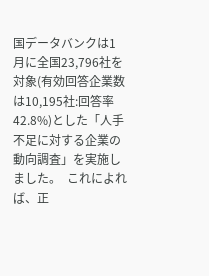国データバンクは1月に全国23,796社を対象(有効回答企業数は10,195社:回答率42.8%)とした「人手不足に対する企業の動向調査」を実施しました。  これによれば、正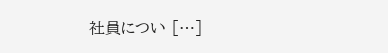社員につい […]